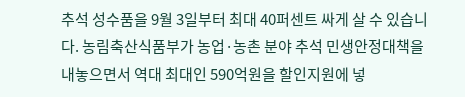추석 성수품을 9월 3일부터 최대 40퍼센트 싸게 살 수 있습니다. 농림축산식품부가 농업·농촌 분야 추석 민생안정대책을 내놓으면서 역대 최대인 590억원을 할인지원에 넣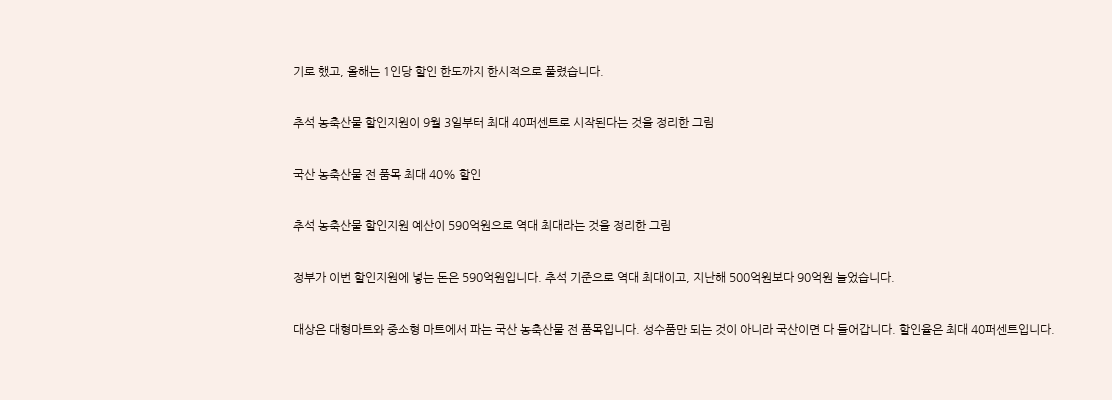기로 했고, 올해는 1인당 할인 한도까지 한시적으로 풀렸습니다.

추석 농축산물 할인지원이 9월 3일부터 최대 40퍼센트로 시작된다는 것을 정리한 그림

국산 농축산물 전 품목 최대 40% 할인

추석 농축산물 할인지원 예산이 590억원으로 역대 최대라는 것을 정리한 그림

정부가 이번 할인지원에 넣는 돈은 590억원입니다. 추석 기준으로 역대 최대이고, 지난해 500억원보다 90억원 늘었습니다.

대상은 대형마트와 중소형 마트에서 파는 국산 농축산물 전 품목입니다. 성수품만 되는 것이 아니라 국산이면 다 들어갑니다. 할인율은 최대 40퍼센트입니다.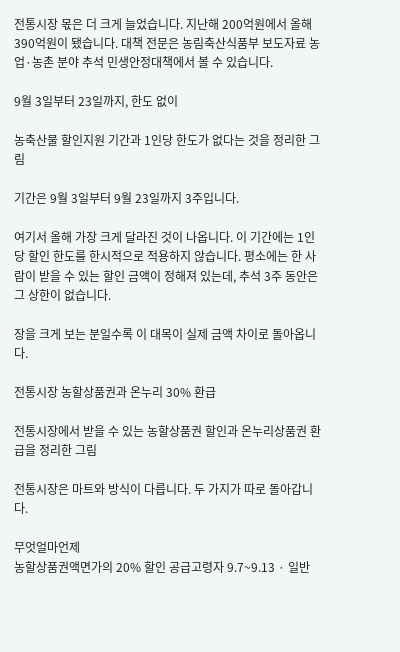전통시장 몫은 더 크게 늘었습니다. 지난해 200억원에서 올해 390억원이 됐습니다. 대책 전문은 농림축산식품부 보도자료 농업·농촌 분야 추석 민생안정대책에서 볼 수 있습니다.

9월 3일부터 23일까지, 한도 없이

농축산물 할인지원 기간과 1인당 한도가 없다는 것을 정리한 그림

기간은 9월 3일부터 9월 23일까지 3주입니다.

여기서 올해 가장 크게 달라진 것이 나옵니다. 이 기간에는 1인당 할인 한도를 한시적으로 적용하지 않습니다. 평소에는 한 사람이 받을 수 있는 할인 금액이 정해져 있는데, 추석 3주 동안은 그 상한이 없습니다.

장을 크게 보는 분일수록 이 대목이 실제 금액 차이로 돌아옵니다.

전통시장 농할상품권과 온누리 30% 환급

전통시장에서 받을 수 있는 농할상품권 할인과 온누리상품권 환급을 정리한 그림

전통시장은 마트와 방식이 다릅니다. 두 가지가 따로 돌아갑니다.

무엇얼마언제
농할상품권액면가의 20% 할인 공급고령자 9.7~9.13 · 일반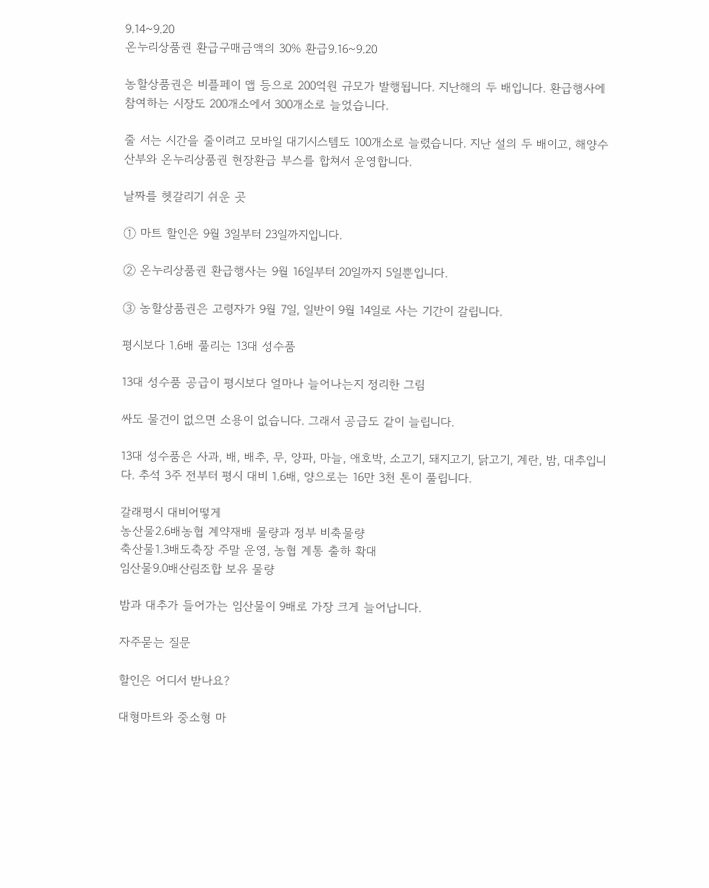9.14~9.20
온누리상품권 환급구매금액의 30% 환급9.16~9.20

농할상품권은 비플페이 앱 등으로 200억원 규모가 발행됩니다. 지난해의 두 배입니다. 환급행사에 참여하는 시장도 200개소에서 300개소로 늘었습니다.

줄 서는 시간을 줄이려고 모바일 대기시스템도 100개소로 늘렸습니다. 지난 설의 두 배이고, 해양수산부와 온누리상품권 현장환급 부스를 합쳐서 운영합니다.

날짜를 헷갈리기 쉬운 곳

① 마트 할인은 9월 3일부터 23일까지입니다.

② 온누리상품권 환급행사는 9월 16일부터 20일까지 5일뿐입니다.

③ 농할상품권은 고령자가 9월 7일, 일반이 9월 14일로 사는 기간이 갈립니다.

평시보다 1.6배 풀리는 13대 성수품

13대 성수품 공급이 평시보다 얼마나 늘어나는지 정리한 그림

싸도 물건이 없으면 소용이 없습니다. 그래서 공급도 같이 늘립니다.

13대 성수품은 사과, 배, 배추, 무, 양파, 마늘, 애호박, 소고기, 돼지고기, 닭고기, 계란, 밤, 대추입니다. 추석 3주 전부터 평시 대비 1.6배, 양으로는 16만 3천 톤이 풀립니다.

갈래평시 대비어떻게
농산물2.6배농협 계약재배 물량과 정부 비축물량
축산물1.3배도축장 주말 운영, 농협 계통 출하 확대
임산물9.0배산림조합 보유 물량

밤과 대추가 들어가는 임산물이 9배로 가장 크게 늘어납니다.

자주묻는 질문

할인은 어디서 받나요?

대형마트와 중소형 마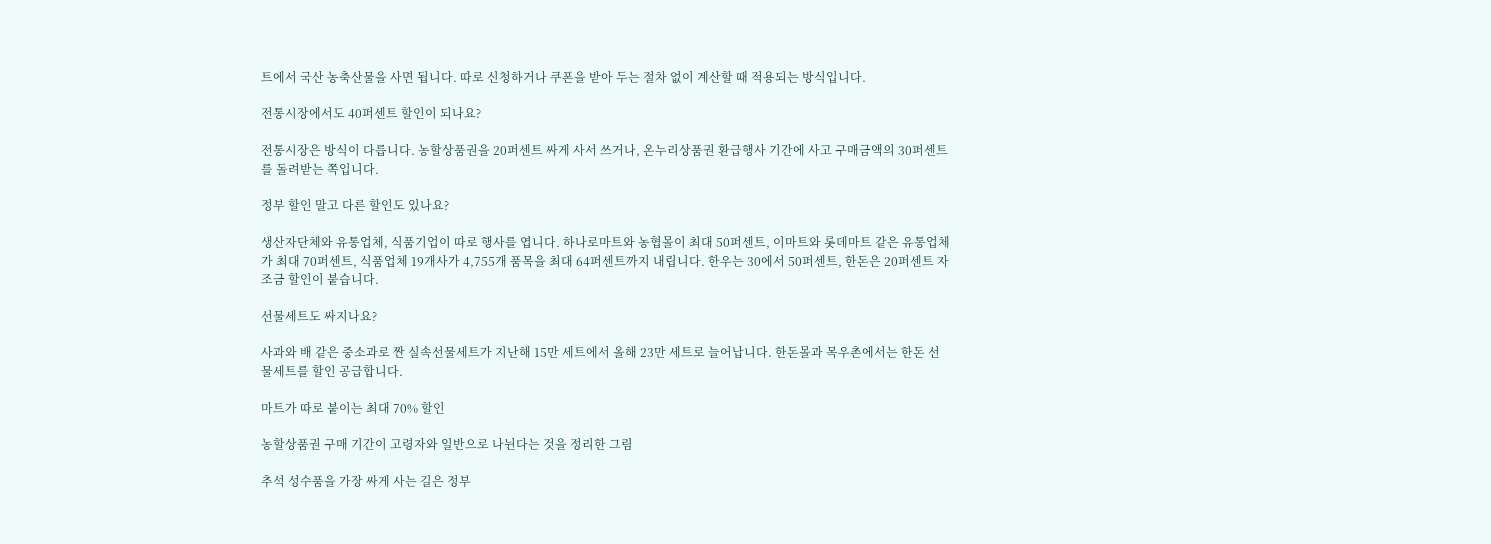트에서 국산 농축산물을 사면 됩니다. 따로 신청하거나 쿠폰을 받아 두는 절차 없이 계산할 때 적용되는 방식입니다.

전통시장에서도 40퍼센트 할인이 되나요?

전통시장은 방식이 다릅니다. 농할상품권을 20퍼센트 싸게 사서 쓰거나, 온누리상품권 환급행사 기간에 사고 구매금액의 30퍼센트를 돌려받는 쪽입니다.

정부 할인 말고 다른 할인도 있나요?

생산자단체와 유통업체, 식품기업이 따로 행사를 엽니다. 하나로마트와 농협몰이 최대 50퍼센트, 이마트와 롯데마트 같은 유통업체가 최대 70퍼센트, 식품업체 19개사가 4,755개 품목을 최대 64퍼센트까지 내립니다. 한우는 30에서 50퍼센트, 한돈은 20퍼센트 자조금 할인이 붙습니다.

선물세트도 싸지나요?

사과와 배 같은 중소과로 짠 실속선물세트가 지난해 15만 세트에서 올해 23만 세트로 늘어납니다. 한돈몰과 목우촌에서는 한돈 선물세트를 할인 공급합니다.

마트가 따로 붙이는 최대 70% 할인

농할상품권 구매 기간이 고령자와 일반으로 나뉜다는 것을 정리한 그림

추석 성수품을 가장 싸게 사는 길은 정부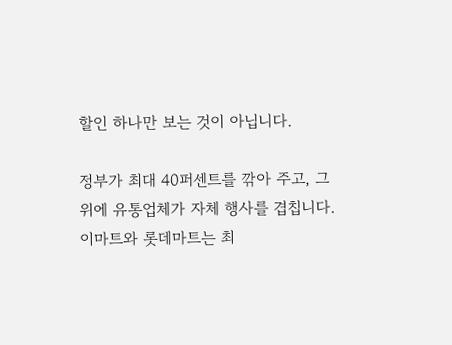할인 하나만 보는 것이 아닙니다.

정부가 최대 40퍼센트를 깎아 주고, 그 위에 유통업체가 자체 행사를 겹칩니다. 이마트와 롯데마트는 최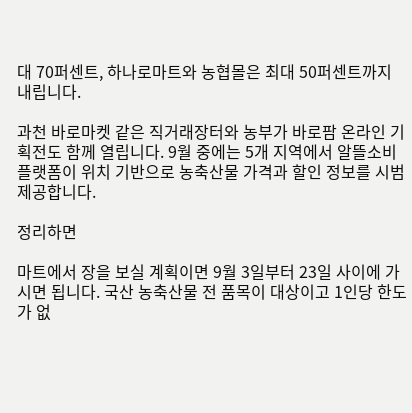대 70퍼센트, 하나로마트와 농협몰은 최대 50퍼센트까지 내립니다.

과천 바로마켓 같은 직거래장터와 농부가 바로팜 온라인 기획전도 함께 열립니다. 9월 중에는 5개 지역에서 알뜰소비플랫폼이 위치 기반으로 농축산물 가격과 할인 정보를 시범 제공합니다.

정리하면

마트에서 장을 보실 계획이면 9월 3일부터 23일 사이에 가시면 됩니다. 국산 농축산물 전 품목이 대상이고 1인당 한도가 없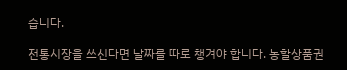습니다.

전통시장을 쓰신다면 날짜를 따로 챙겨야 합니다. 농할상품권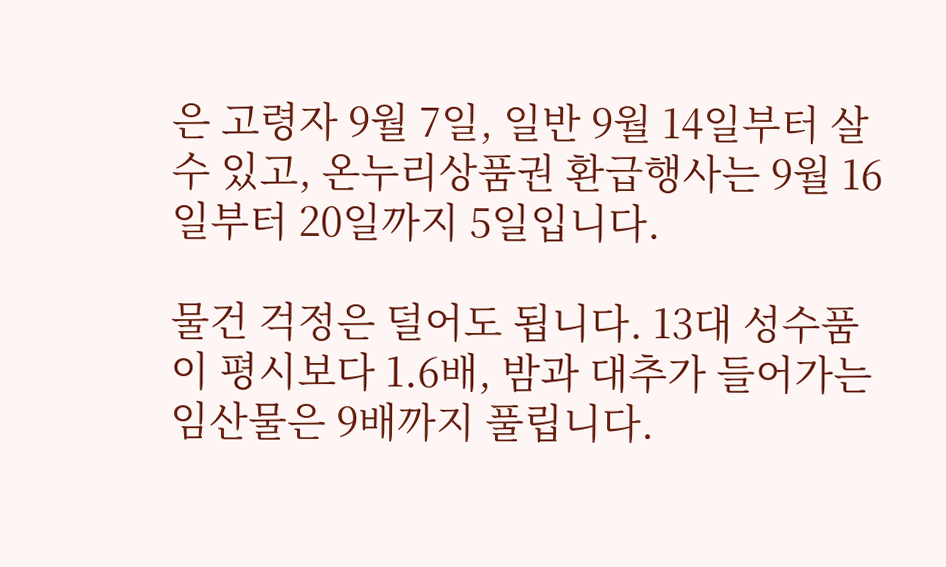은 고령자 9월 7일, 일반 9월 14일부터 살 수 있고, 온누리상품권 환급행사는 9월 16일부터 20일까지 5일입니다.

물건 걱정은 덜어도 됩니다. 13대 성수품이 평시보다 1.6배, 밤과 대추가 들어가는 임산물은 9배까지 풀립니다.